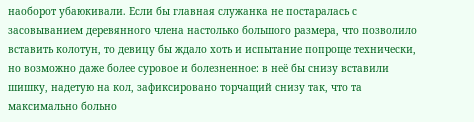наоборот убаюкивали. Если бы главная служанка не постаралась с засовыванием деревянного члена настолько большого размера, что позволило вставить колотун, то девицу бы ждало хоть и испытание попроще технически, но возможно даже более суровое и болезненное: в неё бы снизу вставили шишку, надетую на кол, зафиксировано торчащий снизу так, что та максимально больно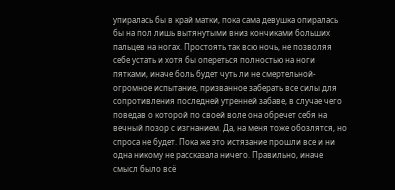упиралась бы в край матки, пока сама девушка опиралась бы на пол лишь вытянутыми вниз кончиками больших пальцев на ногах. Простоять так всю ночь, не позволяя себе устать и хотя бы опереться полностью на ноги пятками, иначе боль будет чуть ли не смертельной- огромное испытание, призванное заберать все силы для сопротивления последней утренней забаве, в случае чего поведав о которой по своей воле она обречет себя на вечный позор с изгнанием. Да, на меня тоже обозлятся, но спроса не будет. Пока же это истязание прошли все и ни одна никому не рассказала ничего. Правильно, иначе смысл было всё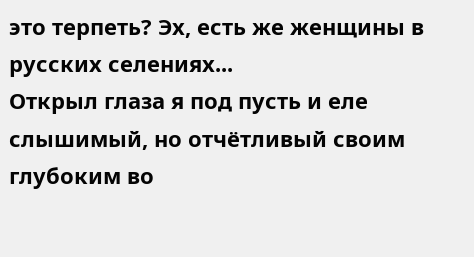это терпеть? Эх, есть же женщины в русских селениях...
Открыл глаза я под пусть и еле слышимый, но отчётливый своим глубоким во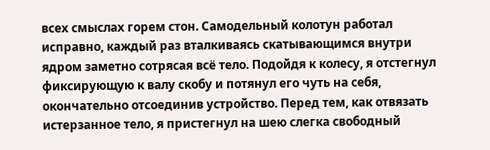всех смыслах горем стон. Самодельный колотун работал исправно, каждый раз вталкиваясь скатывающимся внутри ядром заметно сотрясая всё тело. Подойдя к колесу, я отстегнул фиксирующую к валу скобу и потянул его чуть на себя, окончательно отсоединив устройство. Перед тем, как отвязать истерзанное тело, я пристегнул на шею слегка свободный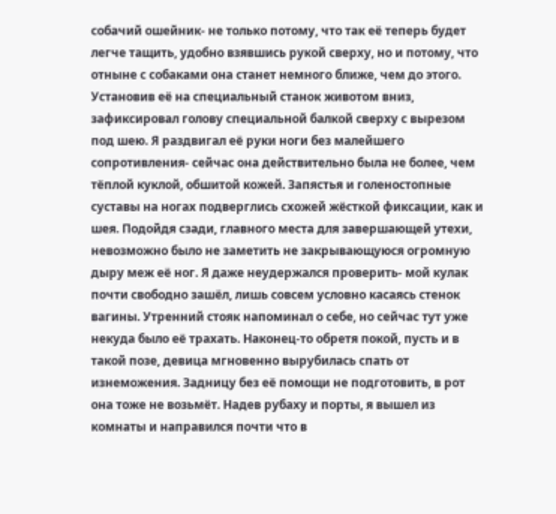собачий ошейник- не только потому, что так её теперь будет легче тащить, удобно взявшись рукой сверху, но и потому, что отныне с собаками она станет немного ближе, чем до этого. Установив её на специальный станок животом вниз, зафиксировал голову специальной балкой сверху с вырезом под шею. Я раздвигал её руки ноги без малейшего сопротивления- сейчас она действительно была не более, чем тёплой куклой, обшитой кожей. Запястья и голеностопные суставы на ногах подверглись схожей жёсткой фиксации, как и шея. Подойдя сзади, главного места для завершающей утехи, невозможно было не заметить не закрывающуюся огромную дыру меж её ног. Я даже неудержался проверить- мой кулак почти свободно зашёл, лишь совсем условно касаясь стенок вагины. Утренний стояк напоминал о себе, но сейчас тут уже некуда было её трахать. Наконец-то обретя покой, пусть и в такой позе, девица мгновенно вырубилась спать от изнеможения. Задницу без её помощи не подготовить, в рот она тоже не возьмёт. Надев рубаху и порты, я вышел из комнаты и направился почти что в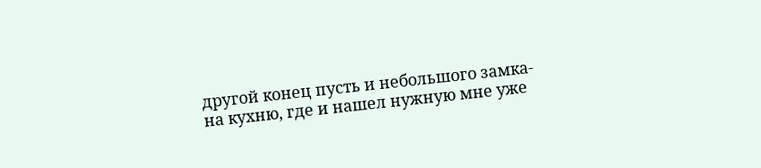другой конец пусть и небольшого замка- на кухню, где и нашел нужную мне уже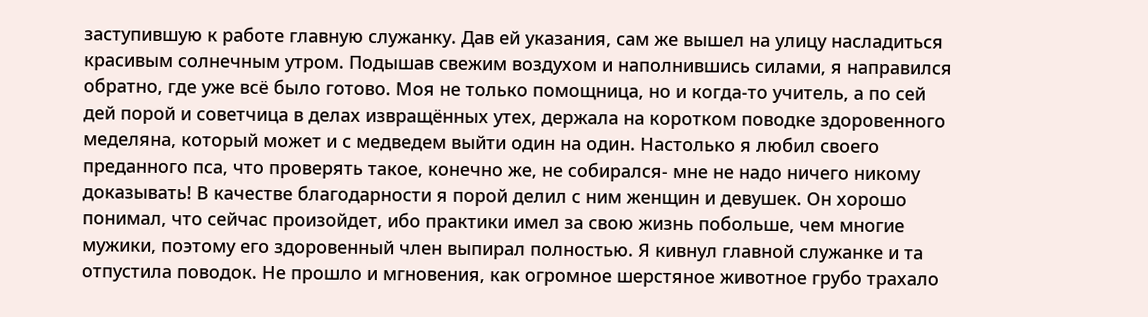заступившую к работе главную служанку. Дав ей указания, сам же вышел на улицу насладиться красивым солнечным утром. Подышав свежим воздухом и наполнившись силами, я направился обратно, где уже всё было готово. Моя не только помощница, но и когда-то учитель, а по сей дей порой и советчица в делах извращённых утех, держала на коротком поводке здоровенного меделяна, который может и с медведем выйти один на один. Настолько я любил своего преданного пса, что проверять такое, конечно же, не собирался- мне не надо ничего никому доказывать! В качестве благодарности я порой делил с ним женщин и девушек. Он хорошо понимал, что сейчас произойдет, ибо практики имел за свою жизнь побольше, чем многие мужики, поэтому его здоровенный член выпирал полностью. Я кивнул главной служанке и та отпустила поводок. Не прошло и мгновения, как огромное шерстяное животное грубо трахало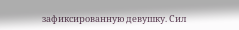зафиксированную девушку. Сил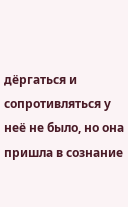дёргаться и сопротивляться у неё не было, но она пришла в сознание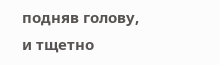подняв голову, и тщетно